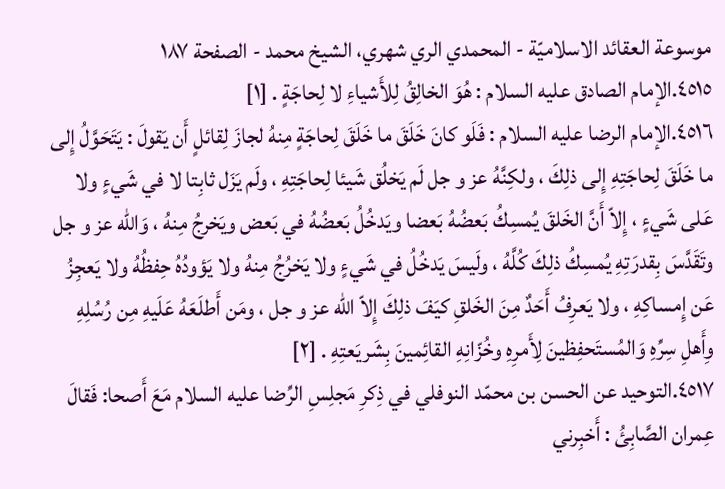موسوعة العقائد الاسلاميّة - المحمدي الري شهري، الشيخ محمد - الصفحة ١٨٧
٤٥١٥.الإمام الصادق عليه السلام : هُوَ الخالِقُ لِلأَشياءِ لا لِحاجَةٍ . [١]
٤٥١٦.الإمام الرضا عليه السلام : فَلَو كانَ خَلَقَ ما خَلَقَ لِحاجَةٍ مِنهُ لجازَ لِقائلٍ أَن يَقولَ : يَتَحَوَّلُ إِلى ما خَلَقَ لِحاجَتِهِ إِلى ذلِكَ ، ولكِنَّهُ عز و جل لَم يَخلُق شَيئا لِحاجَتِهِ ، ولَم يَزَل ثابِتا لا في شَيءٍ ولا عَلى شَيءٍ ، إِلاّ أَنَّ الخَلقَ يُمسِكُ بَعضُهُ بَعضا ويَدخُلُ بَعضُهُ في بَعض ويَخرجُ مِنهُ ، وَاللّه عز و جل وتَقَدَّسَ بِقدرَتِهِ يُمسِكُ ذلِكَ كُلَّهُ ، ولَيسَ يَدخُلُ في شَيءٍ ولا يَخرُجُ مِنهُ ولا يَؤودُهُ حِفظُهُ ولا يَعجِزُ عَن إِمساكِهِ ، ولا يَعرِفُ أَحَدٌ مِنَ الخَلقِ كيَفَ ذلِكَ إِلاّ اللّه عز و جل ، ومَن أَطلَعَهُ عَلَيهِ مِن رُسُلِهِ وِأَهلِ سِرِّهِ وَالمُستَحفِظينَ لِأَمرِهِ وخُزّانِهِ القائِمينَ بِشَريَعتِهِ . [٢]
٤٥١٧.التوحيد عن الحسن بن محمّد النوفلي في ذِكرِ مَجلِسِ الرِّضا عليه السلام مَعَ أَصحا: فَقالَ عِمران الصَّابِئُ : أَخبِرني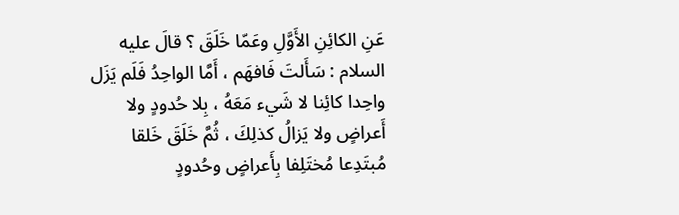عَنِ الكائِنِ الأَوَّلِ وعَمّا خَلَقَ ؟ قالَ عليه السلام : سَأَلتَ فَافهَم ، أَمَّا الواحِدُ فَلَم يَزَل واحِدا كائِنا لا شَيء مَعَهُ ، بِلا حُدودٍ ولا أَعراضٍ ولا يَزالُ كذلِكَ ، ثُمَّ خَلَقَ خَلقا مُبتَدِعا مُختَلِفا بِأَعراضٍ وحُدودٍ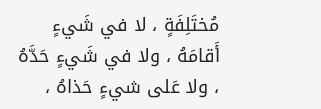مُختَلِفَةٍ ، لا في شَيءٍ أَقامَهُ ، ولا في شَيءٍ حَدَّهُ ، ولا عَلى شيءٍ حَذاهُ ،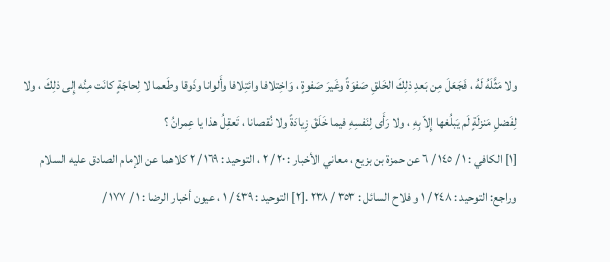ولا مَثَّلَهُ لَهُ ، فَجَعَلَ مِن بَعدِ ذلِكَ الخَلقِ صَفوَةً وغَيرَ صَفوةٍ ، وَاخِتلافا وائتِلافا وأَلوانا وذَوقا وطَعما لا لِحاجَةٍ كانَت مِنُه إِلى ذلِكَ ، ولا لِفَضلِ مَنزلَةٍ لَم يَبلُغها إِلاّ بِهِ ، ولا رَأَى لِنَفسِهِ فيما خَلَقَ زِيادَةً ولا نُقصانا ، تَعقِلُ هذا يا عِمرانُ ؟
[١] الكافي : ١ / ١٤٥ / ٦ عن حمزة بن بزيع ، معاني الأخبار : ٢٠ / ٢ ، التوحيد : ١٦٩ / ٢ كلاهما عن الإمام الصادق عليه السلام وراجع: التوحيد : ٢٤٨ / ١ و فلاح السائل : ٣٥٣ / ٢٣٨ .[٢] التوحيد : ٤٣٩ / ١ ، عيون أخبار الرضا : ١ / ١٧٧ /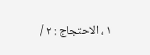١ ، الاحتجاج : ٢ /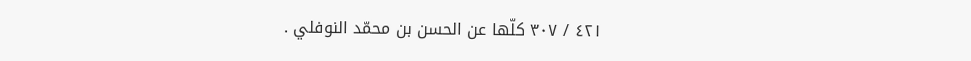٤٢١ / ٣٠٧ كلّها عن الحسن بن محمّد النوفلي .